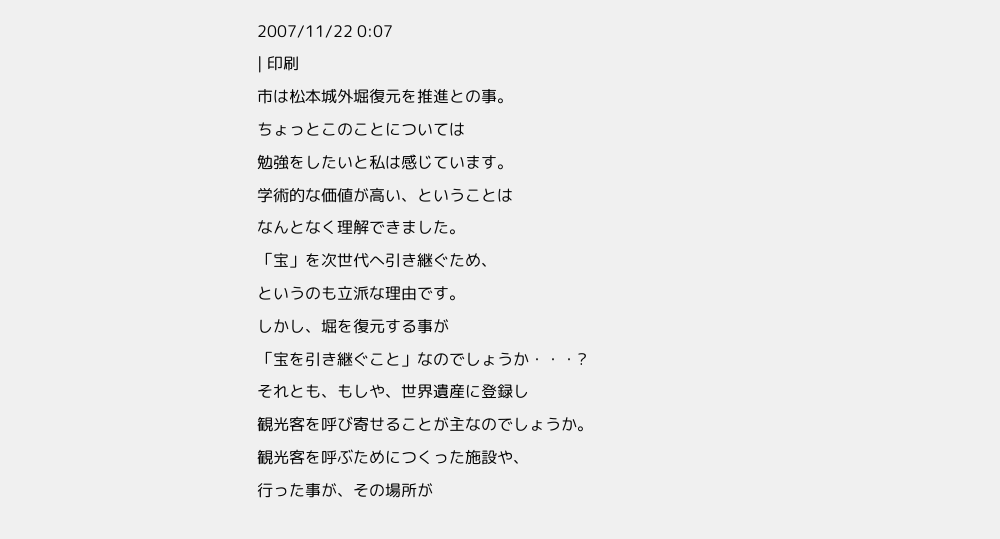2007/11/22 0:07
| 印刷
市は松本城外堀復元を推進との事。
ちょっとこのことについては
勉強をしたいと私は感じています。
学術的な価値が高い、ということは
なんとなく理解できました。
「宝」を次世代へ引き継ぐため、
というのも立派な理由です。
しかし、堀を復元する事が
「宝を引き継ぐこと」なのでしょうか・・・?
それとも、もしや、世界遺産に登録し
観光客を呼び寄せることが主なのでしょうか。
観光客を呼ぶためにつくった施設や、
行った事が、その場所が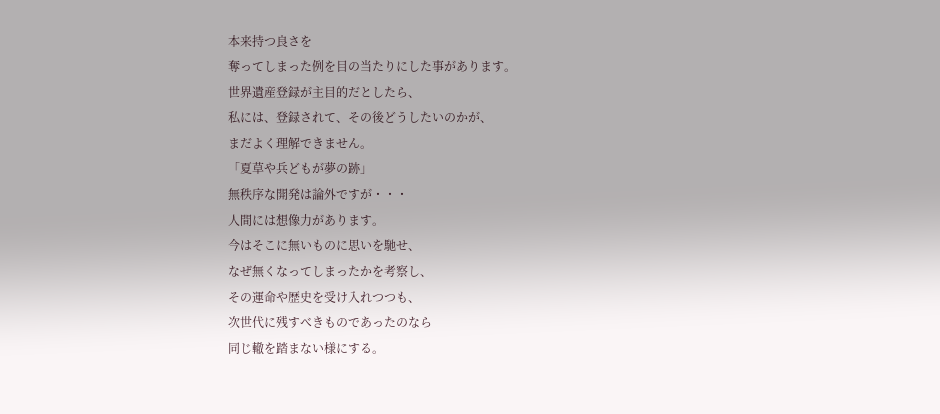本来持つ良さを
奪ってしまった例を目の当たりにした事があります。
世界遺産登録が主目的だとしたら、
私には、登録されて、その後どうしたいのかが、
まだよく理解できません。
「夏草や兵どもが夢の跡」
無秩序な開発は論外ですが・・・
人間には想像力があります。
今はそこに無いものに思いを馳せ、
なぜ無くなってしまったかを考察し、
その運命や歴史を受け入れつつも、
次世代に残すべきものであったのなら
同じ轍を踏まない様にする。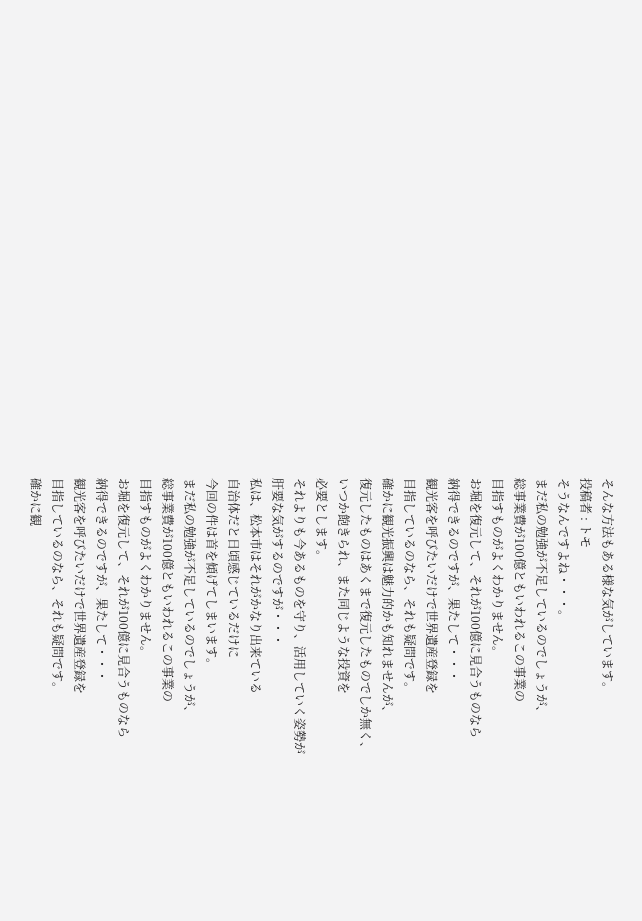そんな方法もある様な気がしています。
投稿者 : トモ
そうなんですよね・・・。
まだ私の勉強が不足しているのでしょうが、
総事業費が100億ともいわれるこの事業の
目指すものがよくわかりません。
お堀を復元して、それが100億に見合うものなら
納得できるのですが、果たして・・・
観光客を呼びたいだけで世界遺産登録を
目指しているのなら、それも疑問です。
確かに観光振興は魅力的かも知れませんが、
復元したものはあくまで復元したものでしか無く、
いつか飽きられ、また同じような投資を
必要とします。
それよりも今あるものを守り、活用していく姿勢が
肝要な気がするのですが・・・
私は、松本市はそれがかなり出来ている
自治体だと日頃感じているだけに
今回の件は首を傾げてしまいます。
まだ私の勉強が不足しているのでしょうが、
総事業費が100億ともいわれるこの事業の
目指すものがよくわかりません。
お堀を復元して、それが100億に見合うものなら
納得できるのですが、果たして・・・
観光客を呼びたいだけで世界遺産登録を
目指しているのなら、それも疑問です。
確かに観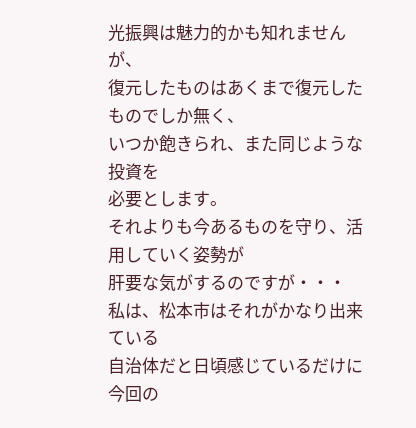光振興は魅力的かも知れませんが、
復元したものはあくまで復元したものでしか無く、
いつか飽きられ、また同じような投資を
必要とします。
それよりも今あるものを守り、活用していく姿勢が
肝要な気がするのですが・・・
私は、松本市はそれがかなり出来ている
自治体だと日頃感じているだけに
今回の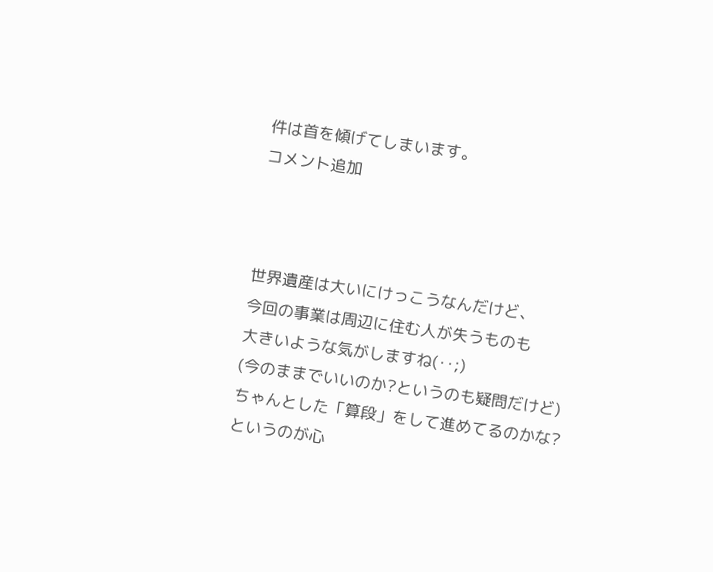件は首を傾げてしまいます。
コメント追加



世界遺産は大いにけっこうなんだけど、
今回の事業は周辺に住む人が失うものも
大きいような気がしますね(‥;)
(今のままでいいのか?というのも疑問だけど)
ちゃんとした「算段」をして進めてるのかな?
というのが心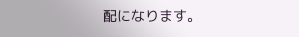配になります。